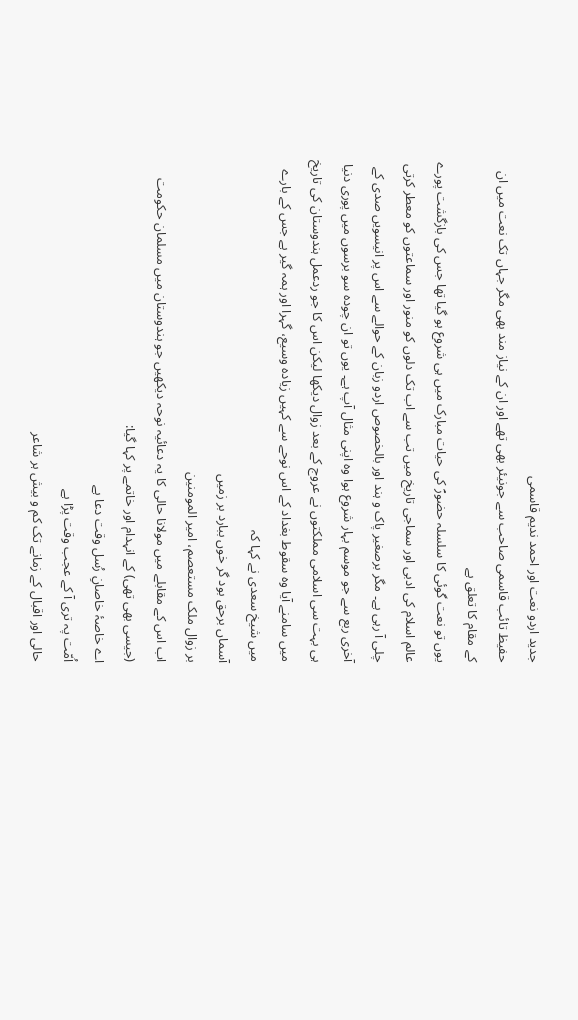جدید اردو نعت اور احمد ندیم قاسمی
حفیظ تائب قاسمی صاحب سے جونیئر بھی تھے اور ان کے نیاز مند بھی مگر جہاں تک نعت میں ان کے مقام کا تعلق ہے
یوں تو نعت گوئی کا سلسلہ حضورؐ کی حیات مبارک میں ہی شروع ہو گیا تھا جس کی بازگشت پورے عالم اسلام کی ادبی اور سماجی تاریخ میں تب سے اب تک دلوں کو منور اور سماعتوں کو معطر کرتی چلی آ رہی ہے۔ مگر برصغیر پاک و ہند اور بالخصوص اردو زبان کے حوالے سے اس پر انیسویں صدی کے آخری ربع سے جو موسم بہار شروع ہوا وہ اپنی مثال آپ ہے۔ یوں تو ان چودہ سو برسوں میں پوری دنیا ہی بہت سی اسلامی مملکتوں نے عروج کے بعد زوال دیکھا لیکن اس کا جو ردعمل ہندوستان کی تاریخ میں سامنے آیا وہ سقوط بغداد کے اس نوحے سے کہیں زیادہ وسیع، گہرا اور ہمہ گیر ہے جس کے بارے میں شیخ سعدی نے کہا کہ
آسماں برحق بود گر خوں ببارد بر زمیں
بر زوال ملک مستعصم، امیر المومنین
اب اس کے مقابلے میں مولانا حالی کا یہ دعائیہ نوحہ دیکھیں جو ہندوستان میں مسلمان حکومت (جیسی بھی تھی) کے انہدام اور خاتمے پر کہا گیا:
اے خاصۂ خاصانِ رُسل وقت دعا ہے
اُمّت پہ تری آ کے عجب وقت پڑا ہے
حالی اور اقبال کے زمانے تک کم و بیش ہر شاعر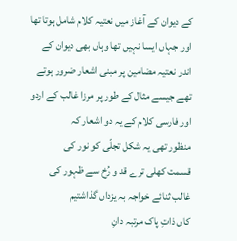کے دیوان کے آغاز میں نعتیہ کلام شامل ہوتا تھا اور جہاں ایسا نہیں تھا وہاں بھی دیوان کے اندر نعتیہ مضامین پر مبنی اشعار ضرور ہوتے تھے جیسے مثال کے طور پر مرزا غالب کے اردو اور فارسی کلام کے یہ دو اشعار کہ
منظور تھی یہ شکل تجلّی کو نور کی
قسمت کھلی ترے قد و رُخ سے ظہور کی
غالب ثنائے خواجہ بہ یزداں گذاشتیم
کاں ذاتِ پاک مرتبہ دانِ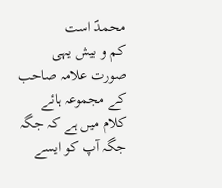محمدؐ است
کم و بیش یہی صورت علامہ صاحب کے مجموعہ ہائے کلام میں ہے کہ جگہ جگہ آپ کو ایسے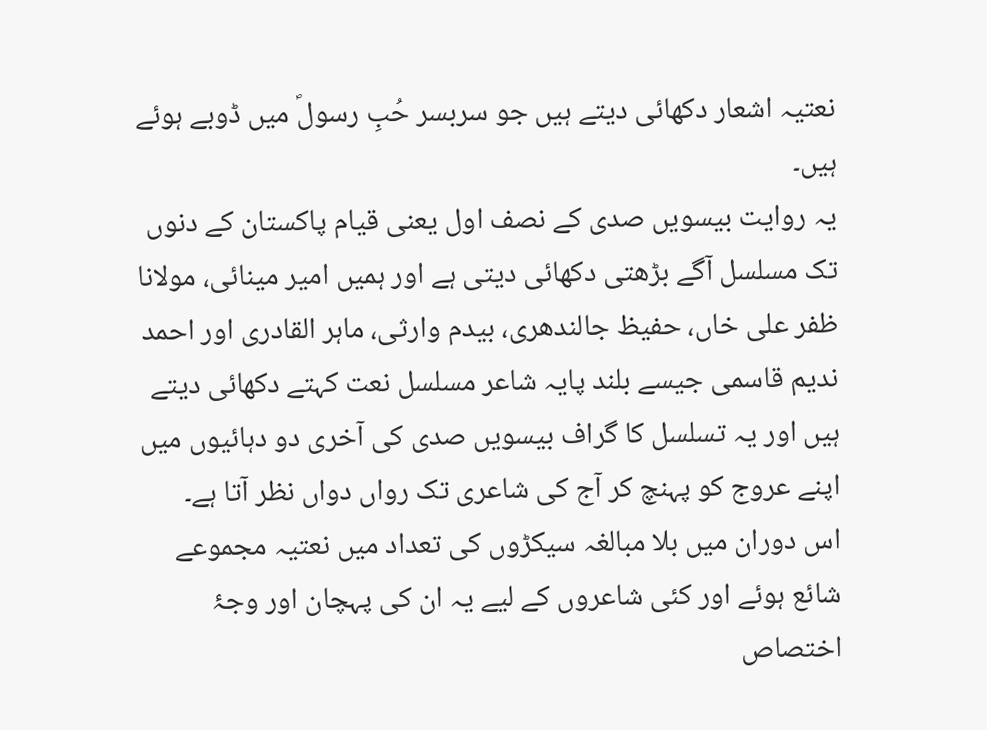نعتیہ اشعار دکھائی دیتے ہیں جو سربسر حُبِ رسولؐ میں ڈوبے ہوئے ہیں۔
یہ روایت بیسویں صدی کے نصف اول یعنی قیام پاکستان کے دنوں تک مسلسل آگے بڑھتی دکھائی دیتی ہے اور ہمیں امیر مینائی، مولانا ظفر علی خاں، حفیظ جالندھری، بیدم وارثی، ماہر القادری اور احمد ندیم قاسمی جیسے بلند پایہ شاعر مسلسل نعت کہتے دکھائی دیتے ہیں اور یہ تسلسل کا گراف بیسویں صدی کی آخری دو دہائیوں میں اپنے عروج کو پہنچ کر آج کی شاعری تک رواں دواں نظر آتا ہے۔
اس دوران میں بلا مبالغہ سیکڑوں کی تعداد میں نعتیہ مجموعے شائع ہوئے اور کئی شاعروں کے لیے یہ ان کی پہچان اور وجۂ اختصاص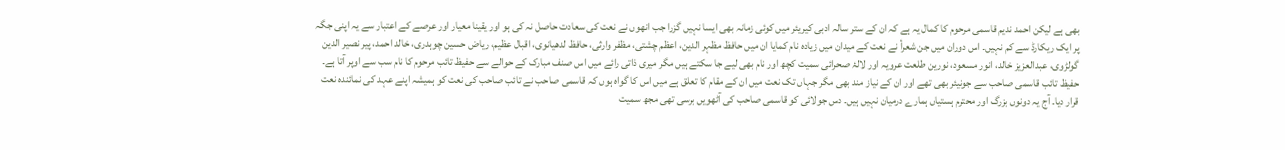بھی ہے لیکن احمد ندیم قاسمی مرحوم کا کمال یہ ہے کہ ان کے ستر سالہ ادبی کیریئر میں کوئی زمانہ بھی ایسا نہیں گزرا جب انھوں نے نعت کی سعادت حاصل نہ کی ہو اور یقینا معیار اور عرصے کے اعتبار سے یہ اپنی جگہ پر ایک ریکارڈ سے کم نہیں۔ اس دوران میں جن شعرأ نے نعت کے میدان میں زیادہ نام کمایا ان میں حافظ مظہر الدین، اعظم چشتی، مظفر وارثی، حافظ لدھیانوی، اقبال عظیم، ریاض حسین چوہدری، خالد احمد، پیر نصیر الدین گولڑوی، عبدالعزیز خالد، انور مسعود، نورین طلعت عرویہ اور لالۂ صحرائی سمیت کچھ اور نام بھی لیے جا سکتے ہیں مگر میری ذاتی رائے میں اس صنف مبارک کے حوالے سے حفیظ تائب مرحوم کا نام سب سے اوپر آتا ہے۔
حفیظ تائب قاسمی صاحب سے جونیئر بھی تھے اور ان کے نیاز مند بھی مگر جہاں تک نعت میں ان کے مقام کا تعلق ہے میں اس کا گواہ ہوں کہ قاسمی صاحب نے تائب صاحب کی نعت کو ہمیشہ اپنے عہد کی نمائندہ نعت قرار دیا۔ آج یہ دونوں بزرگ اور محترم ہستیاں ہمارے درمیان نہیں ہیں۔ دس جولائی کو قاسمی صاحب کی آٹھویں برسی تھی مجھ سمیت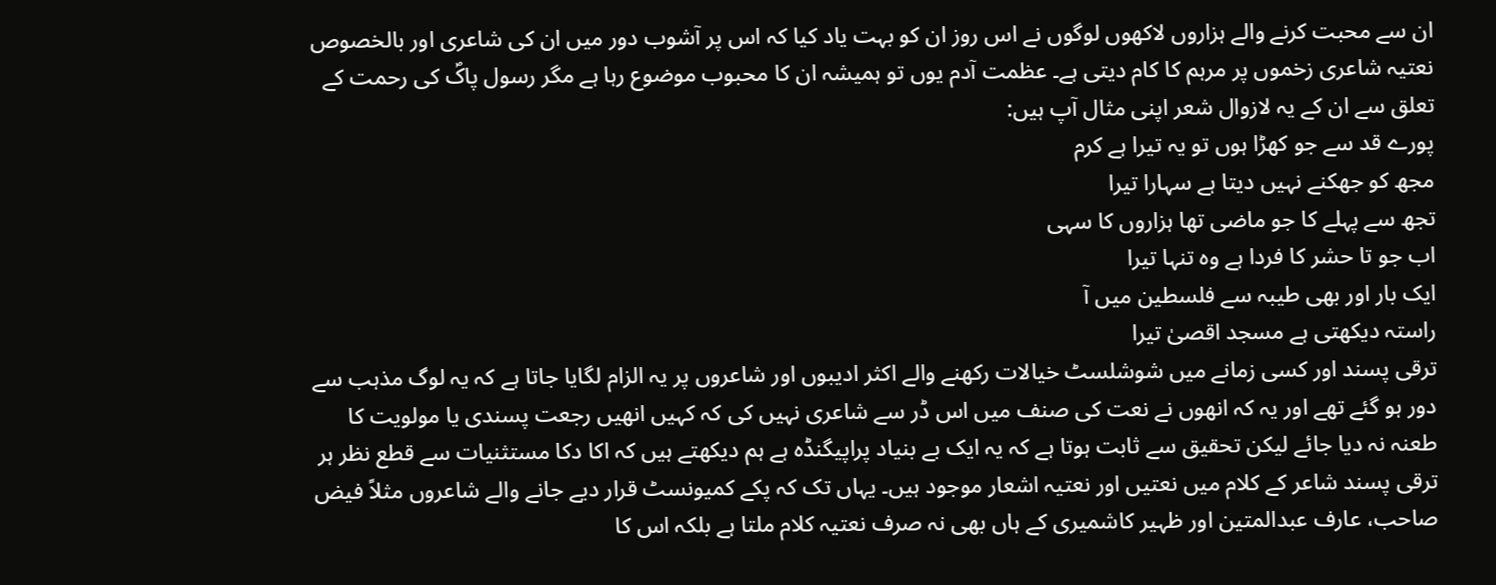ان سے محبت کرنے والے ہزاروں لاکھوں لوگوں نے اس روز ان کو بہت یاد کیا کہ اس پر آشوب دور میں ان کی شاعری اور بالخصوص نعتیہ شاعری زخموں پر مرہم کا کام دیتی ہے۔ عظمت آدم یوں تو ہمیشہ ان کا محبوب موضوع رہا ہے مگر رسول پاکؐ کی رحمت کے تعلق سے ان کے یہ لازوال شعر اپنی مثال آپ ہیں:
پورے قد سے جو کھڑا ہوں تو یہ تیرا ہے کرم
مجھ کو جھکنے نہیں دیتا ہے سہارا تیرا
تجھ سے پہلے کا جو ماضی تھا ہزاروں کا سہی
اب جو تا حشر کا فردا ہے وہ تنہا تیرا
ایک بار اور بھی طیبہ سے فلسطین میں آ
راستہ دیکھتی ہے مسجد اقصیٰ تیرا
ترقی پسند اور کسی زمانے میں شوشلسٹ خیالات رکھنے والے اکثر ادیبوں اور شاعروں پر یہ الزام لگایا جاتا ہے کہ یہ لوگ مذہب سے دور ہو گئے تھے اور یہ کہ انھوں نے نعت کی صنف میں اس ڈر سے شاعری نہیں کی کہ کہیں انھیں رجعت پسندی یا مولویت کا طعنہ نہ دیا جائے لیکن تحقیق سے ثابت ہوتا ہے کہ یہ ایک بے بنیاد پراپیگنڈہ ہے ہم دیکھتے ہیں کہ اکا دکا مستثنیات سے قطع نظر ہر ترقی پسند شاعر کے کلام میں نعتیں اور نعتیہ اشعار موجود ہیں۔ یہاں تک کہ پکے کمیونسٹ قرار دیے جانے والے شاعروں مثلاً فیض صاحب، عارف عبدالمتین اور ظہیر کاشمیری کے ہاں بھی نہ صرف نعتیہ کلام ملتا ہے بلکہ اس کا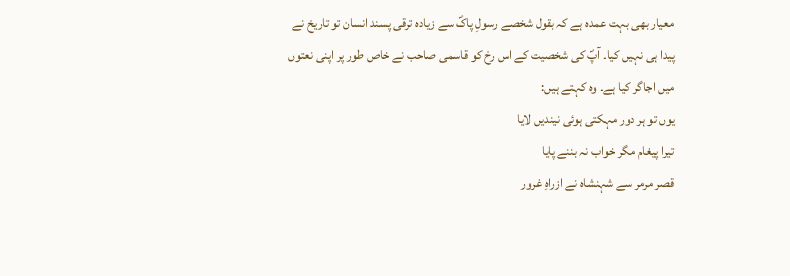معیار بھی بہت عمدہ ہے کہ بقول شخصے رسولِ پاکؐ سے زیادہ ترقی پسند انسان تو تاریخ نے پیدا ہی نہیں کیا۔ آپؐ کی شخصیت کے اس رخ کو قاسمی صاحب نے خاص طور پر اپنی نعتوں میں اجاگر کیا ہے۔ وہ کہتے ہیں:
یوں تو ہر دور مہکتی ہوئی نیندیں لایا
تیرا پیغام مگر خواب نہ بننے پایا
قصر مرمر سے شہنشاہ نے ازراہِ غرور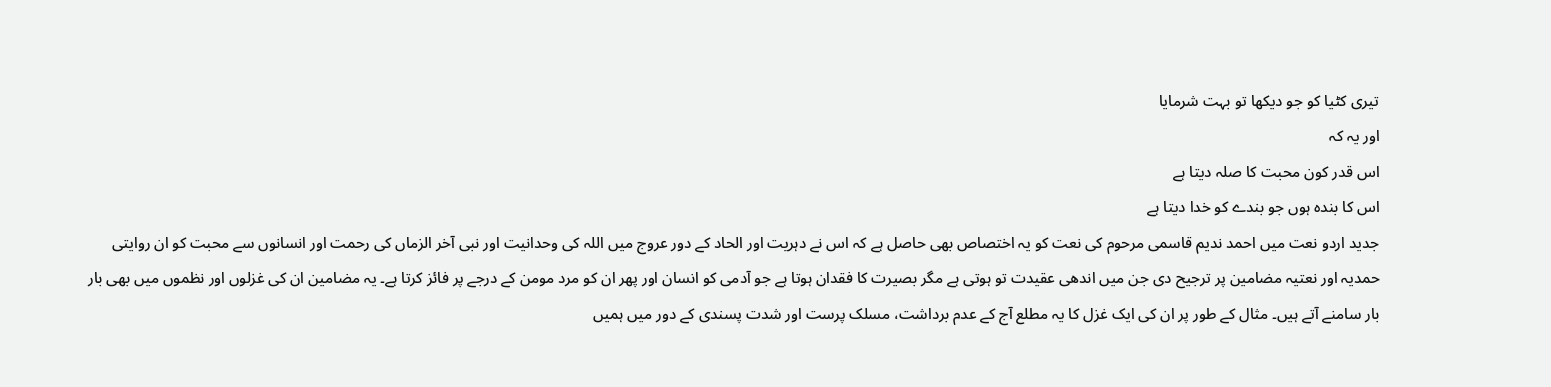تیری کٹیا کو جو دیکھا تو بہت شرمایا
اور یہ کہ
اس قدر کون محبت کا صلہ دیتا ہے
اس کا بندہ ہوں جو بندے کو خدا دیتا ہے
جدید اردو نعت میں احمد ندیم قاسمی مرحوم کی نعت کو یہ اختصاص بھی حاصل ہے کہ اس نے دہریت اور الحاد کے دور عروج میں اللہ کی وحدانیت اور نبی آخر الزماں کی رحمت اور انسانوں سے محبت کو ان روایتی حمدیہ اور نعتیہ مضامین پر ترجیح دی جن میں اندھی عقیدت تو ہوتی ہے مگر بصیرت کا فقدان ہوتا ہے جو آدمی کو انسان اور پھر ان کو مرد مومن کے درجے پر فائز کرتا ہے۔ یہ مضامین ان کی غزلوں اور نظموں میں بھی بار بار سامنے آتے ہیں۔ مثال کے طور پر ان کی ایک غزل کا یہ مطلع آج کے عدم برداشت، مسلک پرست اور شدت پسندی کے دور میں ہمیں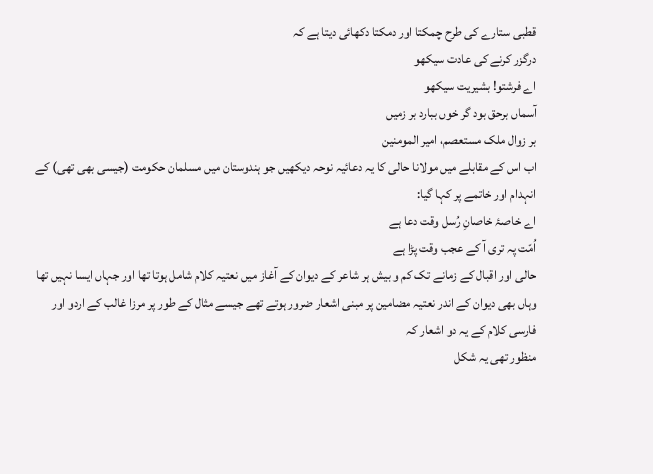قطبی ستارے کی طرح چمکتا اور دمکتا دکھائی دیتا ہے کہ
درگزر کرنے کی عادت سیکھو
اے فرشتو! بشیریت سیکھو
آسماں برحق بود گر خوں ببارد بر زمیں
بر زوال ملک مستعصم، امیر المومنین
اب اس کے مقابلے میں مولانا حالی کا یہ دعائیہ نوحہ دیکھیں جو ہندوستان میں مسلمان حکومت (جیسی بھی تھی) کے انہدام اور خاتمے پر کہا گیا:
اے خاصۂ خاصانِ رُسل وقت دعا ہے
اُمّت پہ تری آ کے عجب وقت پڑا ہے
حالی اور اقبال کے زمانے تک کم و بیش ہر شاعر کے دیوان کے آغاز میں نعتیہ کلام شامل ہوتا تھا اور جہاں ایسا نہیں تھا وہاں بھی دیوان کے اندر نعتیہ مضامین پر مبنی اشعار ضرور ہوتے تھے جیسے مثال کے طور پر مرزا غالب کے اردو اور فارسی کلام کے یہ دو اشعار کہ
منظور تھی یہ شکل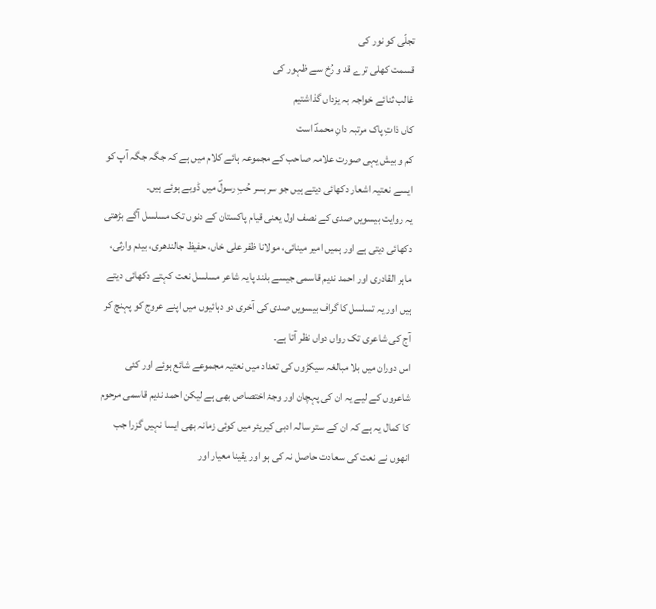تجلّی کو نور کی
قسمت کھلی ترے قد و رُخ سے ظہور کی
غالب ثنائے خواجہ بہ یزداں گذاشتیم
کاں ذاتِ پاک مرتبہ دانِ محمدؐ است
کم و بیش یہی صورت علامہ صاحب کے مجموعہ ہائے کلام میں ہے کہ جگہ جگہ آپ کو ایسے نعتیہ اشعار دکھائی دیتے ہیں جو سربسر حُبِ رسولؐ میں ڈوبے ہوئے ہیں۔
یہ روایت بیسویں صدی کے نصف اول یعنی قیام پاکستان کے دنوں تک مسلسل آگے بڑھتی دکھائی دیتی ہے اور ہمیں امیر مینائی، مولانا ظفر علی خاں، حفیظ جالندھری، بیدم وارثی، ماہر القادری اور احمد ندیم قاسمی جیسے بلند پایہ شاعر مسلسل نعت کہتے دکھائی دیتے ہیں اور یہ تسلسل کا گراف بیسویں صدی کی آخری دو دہائیوں میں اپنے عروج کو پہنچ کر آج کی شاعری تک رواں دواں نظر آتا ہے۔
اس دوران میں بلا مبالغہ سیکڑوں کی تعداد میں نعتیہ مجموعے شائع ہوئے اور کئی شاعروں کے لیے یہ ان کی پہچان اور وجۂ اختصاص بھی ہے لیکن احمد ندیم قاسمی مرحوم کا کمال یہ ہے کہ ان کے ستر سالہ ادبی کیریئر میں کوئی زمانہ بھی ایسا نہیں گزرا جب انھوں نے نعت کی سعادت حاصل نہ کی ہو اور یقینا معیار اور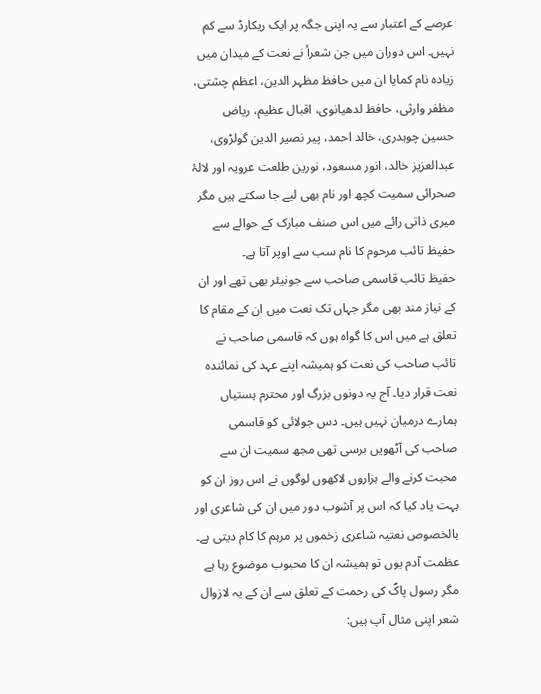عرصے کے اعتبار سے یہ اپنی جگہ پر ایک ریکارڈ سے کم نہیں۔ اس دوران میں جن شعرأ نے نعت کے میدان میں زیادہ نام کمایا ان میں حافظ مظہر الدین، اعظم چشتی، مظفر وارثی، حافظ لدھیانوی، اقبال عظیم، ریاض حسین چوہدری، خالد احمد، پیر نصیر الدین گولڑوی، عبدالعزیز خالد، انور مسعود، نورین طلعت عرویہ اور لالۂ صحرائی سمیت کچھ اور نام بھی لیے جا سکتے ہیں مگر میری ذاتی رائے میں اس صنف مبارک کے حوالے سے حفیظ تائب مرحوم کا نام سب سے اوپر آتا ہے۔
حفیظ تائب قاسمی صاحب سے جونیئر بھی تھے اور ان کے نیاز مند بھی مگر جہاں تک نعت میں ان کے مقام کا تعلق ہے میں اس کا گواہ ہوں کہ قاسمی صاحب نے تائب صاحب کی نعت کو ہمیشہ اپنے عہد کی نمائندہ نعت قرار دیا۔ آج یہ دونوں بزرگ اور محترم ہستیاں ہمارے درمیان نہیں ہیں۔ دس جولائی کو قاسمی صاحب کی آٹھویں برسی تھی مجھ سمیت ان سے محبت کرنے والے ہزاروں لاکھوں لوگوں نے اس روز ان کو بہت یاد کیا کہ اس پر آشوب دور میں ان کی شاعری اور بالخصوص نعتیہ شاعری زخموں پر مرہم کا کام دیتی ہے۔ عظمت آدم یوں تو ہمیشہ ان کا محبوب موضوع رہا ہے مگر رسول پاکؐ کی رحمت کے تعلق سے ان کے یہ لازوال شعر اپنی مثال آپ ہیں: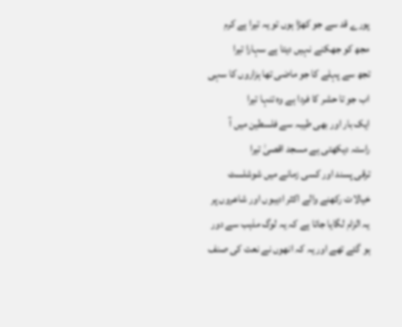پورے قد سے جو کھڑا ہوں تو یہ تیرا ہے کرم
مجھ کو جھکنے نہیں دیتا ہے سہارا تیرا
تجھ سے پہلے کا جو ماضی تھا ہزاروں کا سہی
اب جو تا حشر کا فردا ہے وہ تنہا تیرا
ایک بار اور بھی طیبہ سے فلسطین میں آ
راستہ دیکھتی ہے مسجد اقصیٰ تیرا
ترقی پسند اور کسی زمانے میں شوشلسٹ خیالات رکھنے والے اکثر ادیبوں اور شاعروں پر یہ الزام لگایا جاتا ہے کہ یہ لوگ مذہب سے دور ہو گئے تھے اور یہ کہ انھوں نے نعت کی صنف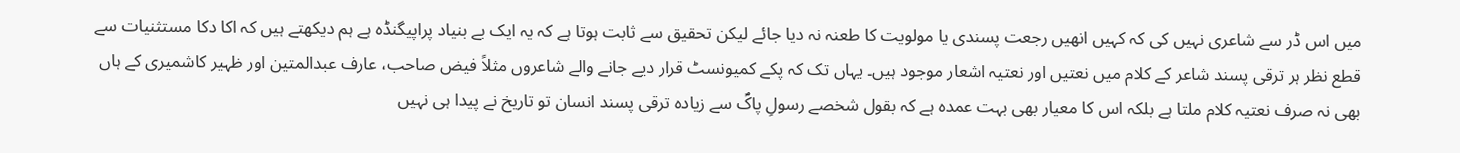میں اس ڈر سے شاعری نہیں کی کہ کہیں انھیں رجعت پسندی یا مولویت کا طعنہ نہ دیا جائے لیکن تحقیق سے ثابت ہوتا ہے کہ یہ ایک بے بنیاد پراپیگنڈہ ہے ہم دیکھتے ہیں کہ اکا دکا مستثنیات سے قطع نظر ہر ترقی پسند شاعر کے کلام میں نعتیں اور نعتیہ اشعار موجود ہیں۔ یہاں تک کہ پکے کمیونسٹ قرار دیے جانے والے شاعروں مثلاً فیض صاحب، عارف عبدالمتین اور ظہیر کاشمیری کے ہاں بھی نہ صرف نعتیہ کلام ملتا ہے بلکہ اس کا معیار بھی بہت عمدہ ہے کہ بقول شخصے رسولِ پاکؐ سے زیادہ ترقی پسند انسان تو تاریخ نے پیدا ہی نہیں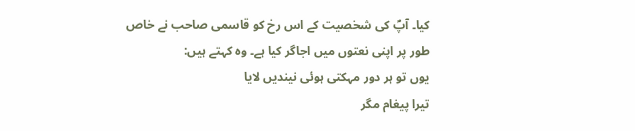کیا۔ آپؐ کی شخصیت کے اس رخ کو قاسمی صاحب نے خاص طور پر اپنی نعتوں میں اجاگر کیا ہے۔ وہ کہتے ہیں:
یوں تو ہر دور مہکتی ہوئی نیندیں لایا
تیرا پیغام مگر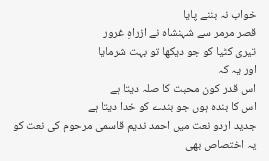خواب نہ بننے پایا
قصر مرمر سے شہنشاہ نے ازراہِ غرور
تیری کٹیا کو جو دیکھا تو بہت شرمایا
اور یہ کہ
اس قدر کون محبت کا صلہ دیتا ہے
اس کا بندہ ہوں جو بندے کو خدا دیتا ہے
جدید اردو نعت میں احمد ندیم قاسمی مرحوم کی نعت کو یہ اختصاص بھی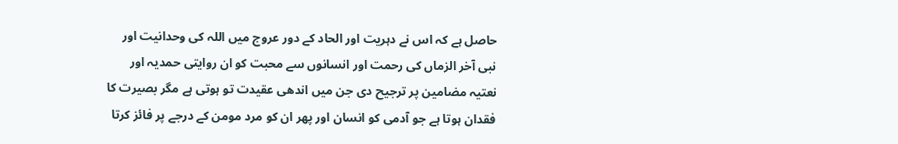حاصل ہے کہ اس نے دہریت اور الحاد کے دور عروج میں اللہ کی وحدانیت اور نبی آخر الزماں کی رحمت اور انسانوں سے محبت کو ان روایتی حمدیہ اور نعتیہ مضامین پر ترجیح دی جن میں اندھی عقیدت تو ہوتی ہے مگر بصیرت کا فقدان ہوتا ہے جو آدمی کو انسان اور پھر ان کو مرد مومن کے درجے پر فائز کرتا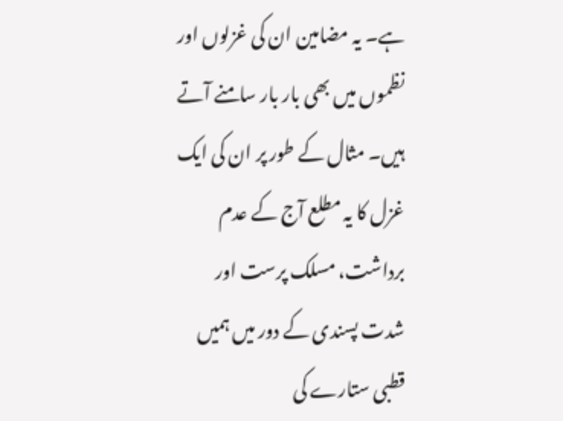ہے۔ یہ مضامین ان کی غزلوں اور نظموں میں بھی بار بار سامنے آتے ہیں۔ مثال کے طور پر ان کی ایک غزل کا یہ مطلع آج کے عدم برداشت، مسلک پرست اور شدت پسندی کے دور میں ہمیں قطبی ستارے کی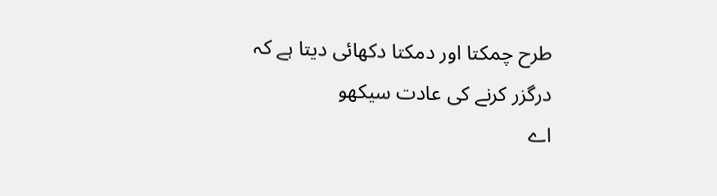طرح چمکتا اور دمکتا دکھائی دیتا ہے کہ
درگزر کرنے کی عادت سیکھو
اے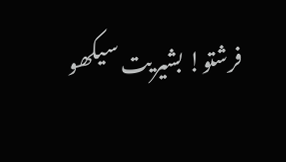فرشتو! بشیریت سیکھو